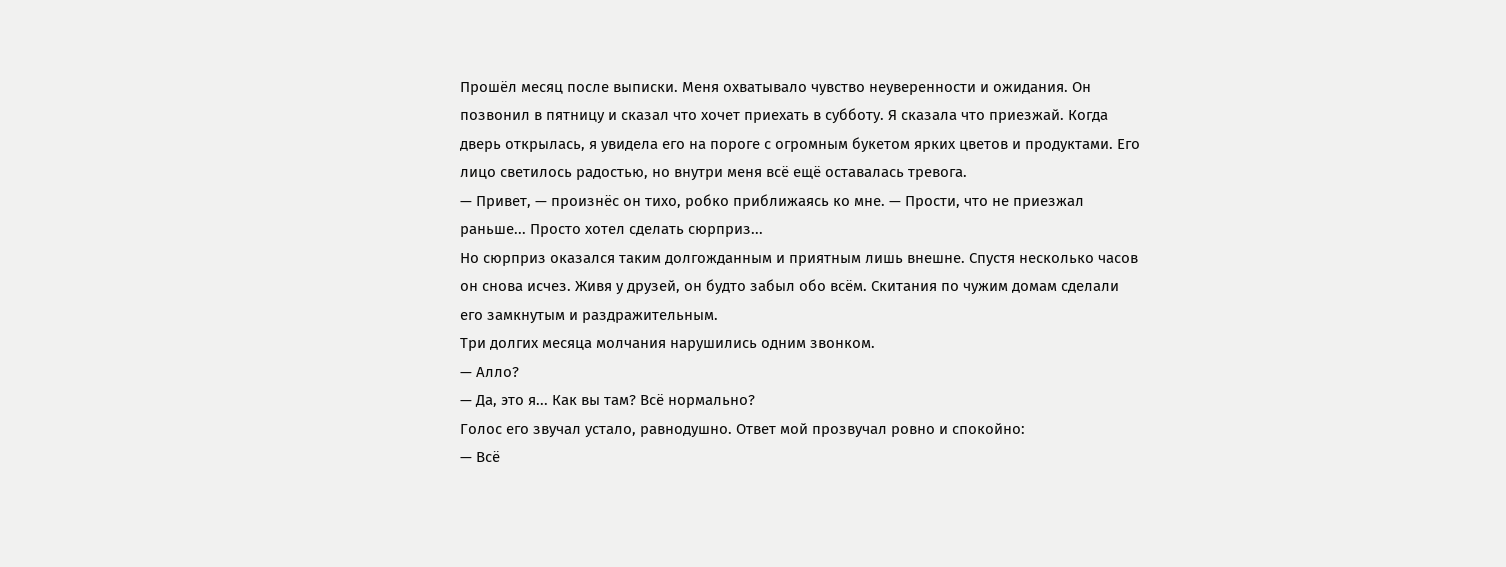Прошёл месяц после выписки. Меня охватывало чувство неуверенности и ожидания. Он позвонил в пятницу и сказал что хочет приехать в субботу. Я сказала что приезжай. Когда дверь открылась, я увидела его на пороге с огромным букетом ярких цветов и продуктами. Его лицо светилось радостью, но внутри меня всё ещё оставалась тревога.
— Привет, — произнёс он тихо, робко приближаясь ко мне. — Прости, что не приезжал раньше... Просто хотел сделать сюрприз...
Но сюрприз оказался таким долгожданным и приятным лишь внешне. Спустя несколько часов он снова исчез. Живя у друзей, он будто забыл обо всём. Скитания по чужим домам сделали его замкнутым и раздражительным.
Три долгих месяца молчания нарушились одним звонком.
— Алло?
— Да, это я... Как вы там? Всё нормально?
Голос его звучал устало, равнодушно. Ответ мой прозвучал ровно и спокойно:
— Всё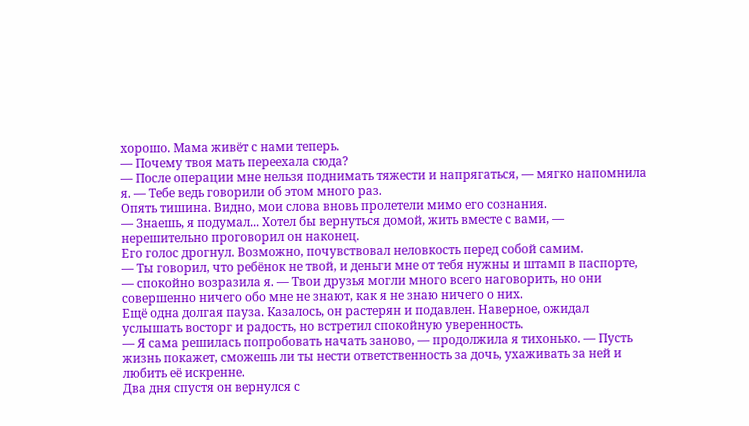хорошо. Мама живёт с нами теперь.
— Почему твоя мать переехала сюда?
— После операции мне нельзя поднимать тяжести и напрягаться, — мягко напомнила я. — Тебе ведь говорили об этом много раз.
Опять тишина. Видно, мои слова вновь пролетели мимо его сознания.
— Знаешь, я подумал... Хотел бы вернуться домой, жить вместе с вами, — нерешительно проговорил он наконец.
Его голос дрогнул. Возможно, почувствовал неловкость перед собой самим.
— Ты говорил, что ребёнок не твой, и деньги мне от тебя нужны и штамп в паспорте, — спокойно возразила я. — Твои друзья могли много всего наговорить, но они совершенно ничего обо мне не знают, как я не знаю ничего о них.
Ещё одна долгая пауза. Казалось, он растерян и подавлен. Наверное, ожидал услышать восторг и радость, но встретил спокойную уверенность.
— Я сама решилась попробовать начать заново, — продолжила я тихонько. — Пусть жизнь покажет, сможешь ли ты нести ответственность за дочь, ухаживать за ней и любить её искренне.
Два дня спустя он вернулся с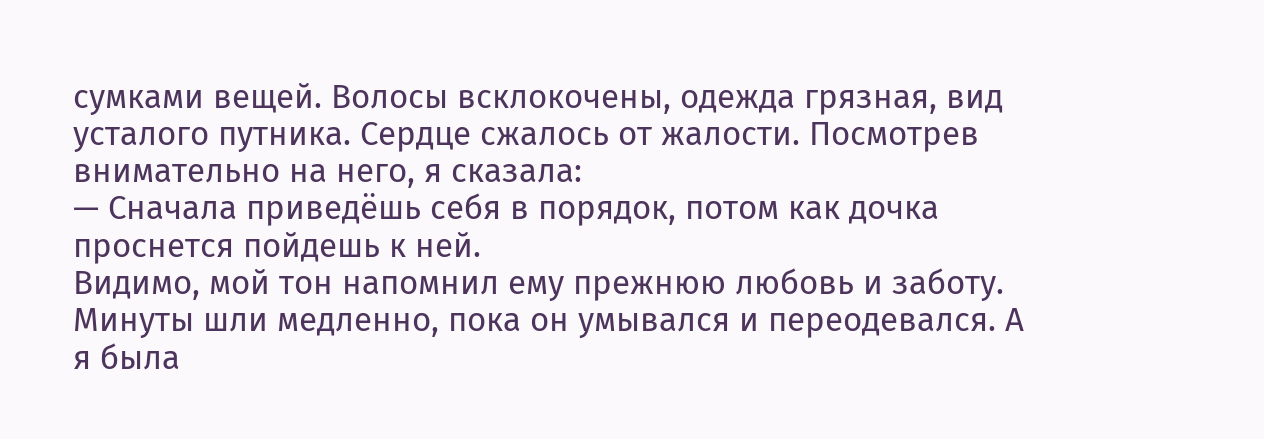сумками вещей. Волосы всклокочены, одежда грязная, вид усталого путника. Сердце сжалось от жалости. Посмотрев внимательно на него, я сказала:
— Сначала приведёшь себя в порядок, потом как дочка проснется пойдешь к ней.
Видимо, мой тон напомнил ему прежнюю любовь и заботу. Минуты шли медленно, пока он умывался и переодевался. А я была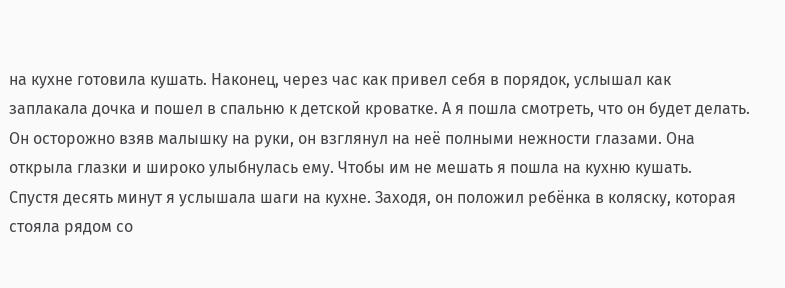на кухне готовила кушать. Наконец, через час как привел себя в порядок, услышал как заплакала дочка и пошел в спальню к детской кроватке. А я пошла смотреть, что он будет делать.
Он осторожно взяв малышку на руки, он взглянул на неё полными нежности глазами. Она открыла глазки и широко улыбнулась ему. Чтобы им не мешать я пошла на кухню кушать.
Спустя десять минут я услышала шаги на кухне. Заходя, он положил ребёнка в коляску, которая стояла рядом со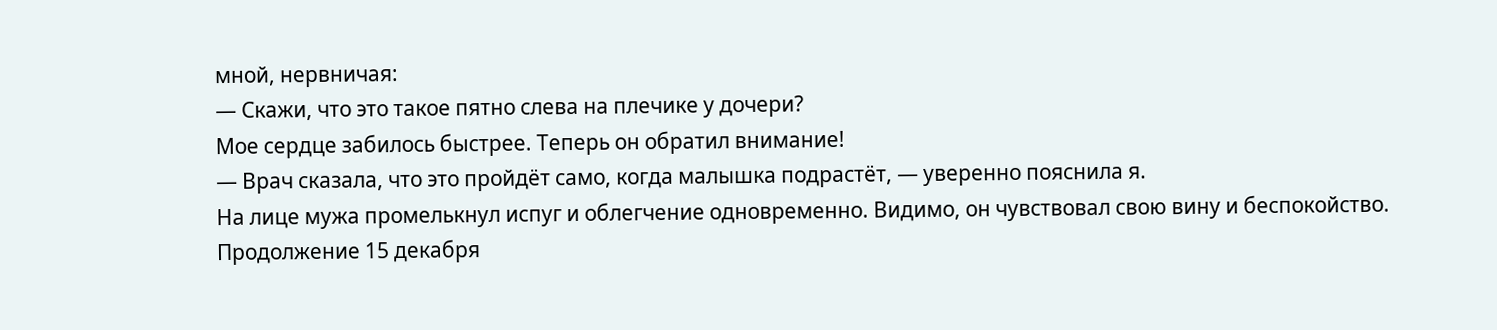мной, нервничая:
— Скажи, что это такое пятно слева на плечике у дочери?
Мое сердце забилось быстрее. Теперь он обратил внимание!
— Врач сказала, что это пройдёт само, когда малышка подрастёт, — уверенно пояснила я.
На лице мужа промелькнул испуг и облегчение одновременно. Видимо, он чувствовал свою вину и беспокойство.
Продолжение 15 декабря